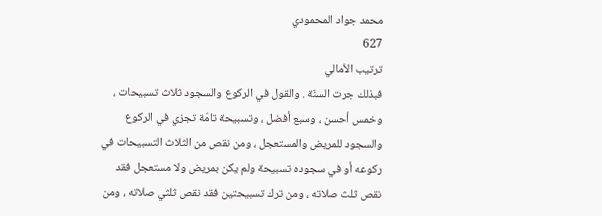محمد جواد المحمودي
627
ترتيب الأمالي
فبذلك جرت السنّة . والقول في الركوع والسجود ثلاث تسبيحات ، وخمس أحسن ، وسبع أفضل ، وتسبيحة تامّة تجزي في الركوع والسجود للمريض والمستعجل ، ومن نقص من الثلاث التسبيحات في ركوعه أو في سجوده تسبيحة ولم يكن بمريض ولا مستعجل فقد نقص ثلث صلاته ، ومن ترك تسبيحتين فقد نقص ثلثي صلاته ، ومن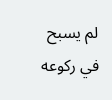لم يسبح في ركوعه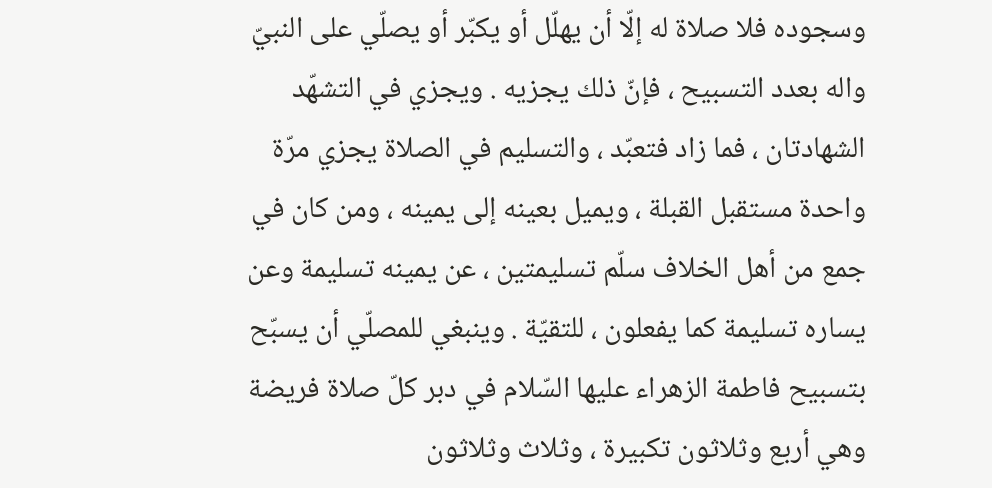وسجوده فلا صلاة له إلّا أن يهلّل أو يكبّر أو يصلّي على النبيّ واله بعدد التسبيح ، فإنّ ذلك يجزيه . ويجزي في التشهّد الشهادتان ، فما زاد فتعبّد ، والتسليم في الصلاة يجزي مرّة واحدة مستقبل القبلة ، ويميل بعينه إلى يمينه ، ومن كان في جمع من أهل الخلاف سلّم تسليمتين ، عن يمينه تسليمة وعن يساره تسليمة كما يفعلون ، للتقيّة . وينبغي للمصلّي أن يسبّح بتسبيح فاطمة الزهراء عليها السّلام في دبر كلّ صلاة فريضة وهي أربع وثلاثون تكبيرة ، وثلاث وثلاثون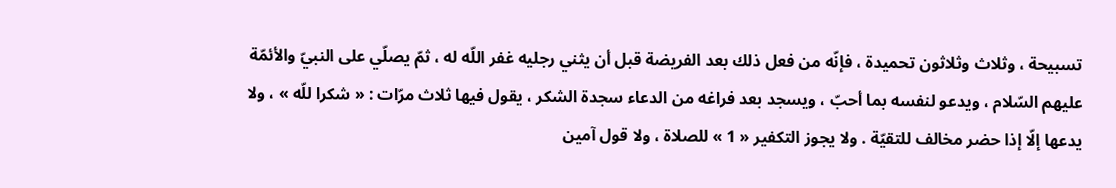تسبيحة ، وثلاث وثلاثون تحميدة ، فإنّه من فعل ذلك بعد الفريضة قبل أن يثني رجليه غفر اللّه له ، ثمّ يصلّي على النبيّ والأئمّة عليهم السّلام ، ويدعو لنفسه بما أحبّ ، ويسجد بعد فراغه من الدعاء سجدة الشكر ، يقول فيها ثلاث مرّات : « شكرا للّه » ، ولا يدعها إلّا إذا حضر مخالف للتقيّة . ولا يجوز التكفير « 1 » للصلاة ، ولا قول آمين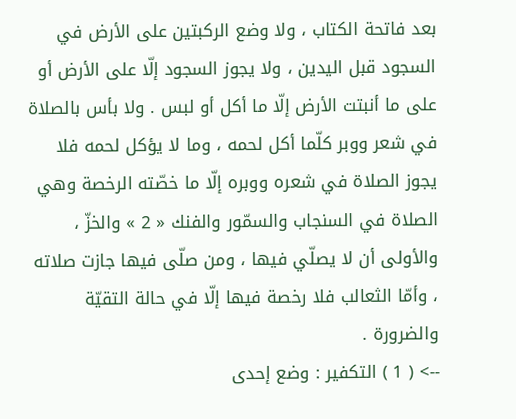بعد فاتحة الكتاب ، ولا وضع الركبتين على الأرض في السجود قبل اليدين ، ولا يجوز السجود إلّا على الأرض أو على ما أنبتت الأرض إلّا ما أكل أو لبس . ولا بأس بالصلاة في شعر ووبر كلّما أكل لحمه ، وما لا يؤكل لحمه فلا يجوز الصلاة في شعره ووبره إلّا ما خصّته الرخصة وهي الصلاة في السنجاب والسمّور والفنك « 2 » والخزّ ، والأولى أن لا يصلّي فيها ، ومن صلّى فيها جازت صلاته ، وأمّا الثعالب فلا رخصة فيها إلّا في حالة التقيّة والضرورة .
--> ( 1 ) التكفير : وضع إحدى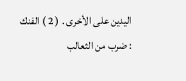اليدين على الأخرى . ( 2 ) الفنك : ضرب من الثعالب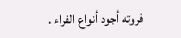فروته أجود أنواع الفراء .